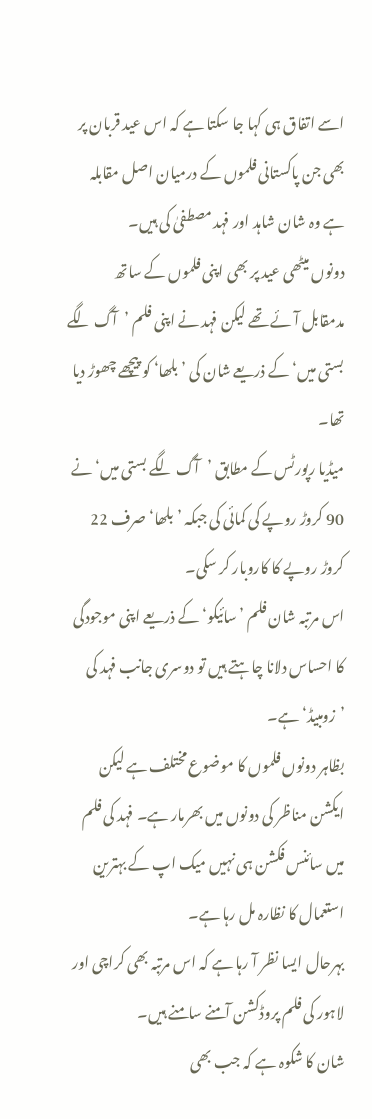اسے اتفاق ہی کہا جا سکتا ہے کہ اس عید قربان پر بھی جن پاکستانی فلموں کے درمیان اصل مقابلہ ہے وہ شان شاہد اور فہد مصطفیٰ کی ہیں۔
دونوں میٹھی عید پر بھی اپنی فلموں کے ساتھ مدمقابل آئے تھے لیکن فہد نے اپنی فلم ’آگ لگے بستی میں‘ کے ذریعے شان کی ’بلھا‘ کو پیچھے چھوڑ دیا تھا۔
میڈیا رپورٹس کے مطابق ’آگ لگے بستی میں‘ نے 90 کروڑ روپے کی کمائی کی جبکہ ’بلھا‘ صرف 22 کروڑ روپے کا کاروبار کر سکی۔
اس مرتبہ شان فلم ’سائیکو‘ کے ذریعے اپنی موجودگی کا احساس دلانا چاہتے ہیں تو دوسری جانب فہد کی ’زومبیڈ‘ ہے۔
بظاہر دونوں فلموں کا موضوع مختلف ہے لیکن ایکشن مناظر کی دونوں میں بھرمار ہے۔ فہد کی فلم میں سائنس فکشن ہی نہیں میک اپ کے بہترین استعمال کا نظارہ مل رہا ہے۔
بہرحال ایسا نظر آ رہا ہے کہ اس مرتبہ بھی کراچی اور لاہور کی فلم پروڈکشن آمنے سامنے ہیں۔
شان کا شکوہ ہے کہ جب بھی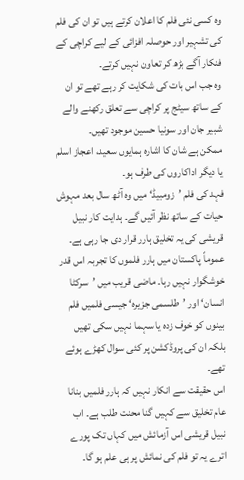وہ کسی نئی فلم کا اعلان کرتے ہیں تو ان کی فلم کی تشہیر اور حوصلہ افزائی کے لیے کراچی کے فنکار آگے بڑھ کر تعاون نہیں کرتے۔
وہ جب اس بات کی شکایت کر رہے تھے تو ان کے ساتھ سیٹج پر کراچی سے تعلق رکھنے والے شبیر جان اور سونیا حسین موجود تھیں۔
ممکن ہے شان کا اشارہ ہمایوں سعید، اعجاز اسلم یا دیگر اداکاروں کی طرف ہو۔
فہد کی فلم ’زومبیڈ‘ میں وہ آٹھ سال بعد مہوش حیات کے ساتھ نظر آئیں گے۔ ہدایت کار نبیل قریشی کی یہ تخلیق ہارر قرار دی جا رہی ہے۔
عموماً پاکستان میں ہارر فلموں کا تجربہ اس قدر خوشگوار نہیں رہا۔ ماضی قریب میں ’سرکٹا انسان‘ اور ’طلسمی جزیرہ‘ جیسی فلمیں فلم بینوں کو خوف زدہ یا سہما نہیں سکی تھیں بلکہ ان کی پروڈکشن پر کئی سوال کھڑے ہوئے تھے۔
اس حقیقت سے انکار نہیں کہ ہارر فلمیں بنانا عام تخلیق سے کہیں گنا محنت طلب ہے۔ اب نبیل قریشی اس آزمائش میں کہاں تک پورے اترے یہ تو فلم کی نمائش پر ہی علم ہو گا۔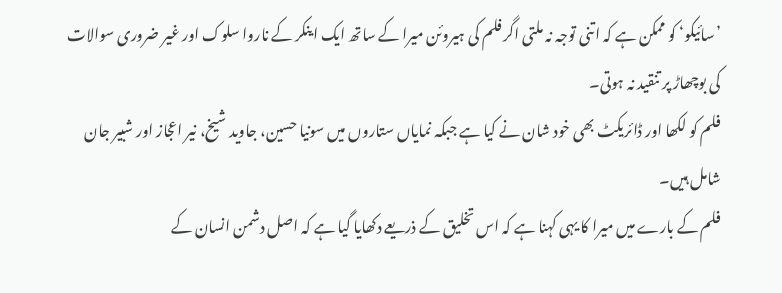’سائیکو‘ کو ممکن ہے کہ اتنی توجہ نہ ملتی اگر فلم کی ہیروئن میرا کے ساتھ ایک اینکر کے ناروا سلوک اور غیر ضروری سوالات کی بوچھاڑ پر تنقید نہ ہوتی۔
فلم کو لکھا اور ڈائریکٹ بھی خود شان نے کیا ہے جبکہ نمایاں ستاروں میں سونیا حسین، جاوید شیخ، نیر اعجاز اور شبیر جان شامل ہیں۔
فلم کے بارے میں میرا کا یہی کہنا ہے کہ اس تخلیق کے ذریعے دکھایا گیا ہے کہ اصل دشمن انسان کے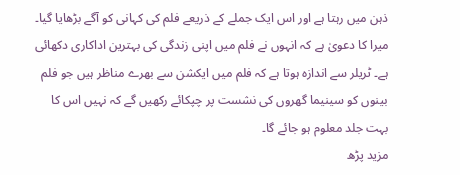ذہن میں رہتا ہے اور اس ایک جملے کے ذریعے فلم کی کہانی کو آگے بڑھایا گیا۔
میرا کا دعویٰ ہے کہ انہوں نے فلم میں اپنی زندگی کی بہترین اداکاری دکھائی ہے۔ ٹریلر سے اندازہ ہوتا ہے کہ فلم میں ایکشن سے بھرے مناظر ہیں جو فلم بینوں کو سینیما گھروں کی نشست پر چپکائے رکھیں گے کہ نہیں اس کا بہت جلد معلوم ہو جائے گا۔
مزید پڑھ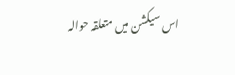اس سیکشن میں متعلقہ حوالہ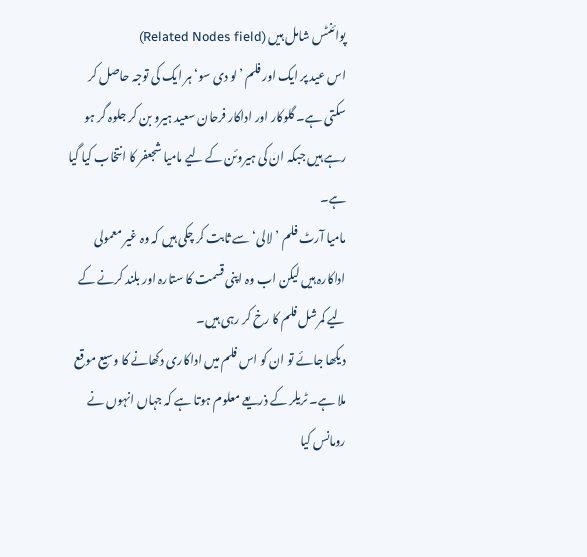پوائنٹس شامل ہیں (Related Nodes field)
اس عید پر ایک اور فلم ’لو دی سو‘ ہر ایک کی توجہ حاصل کر سکتی ہے۔ گلوکار اور اداکار فرحان سعید ہیرو بن کر جلوہ گر ہو رہے ہیں جبکہ ان کی ہیروئن کے لیے مامیا شجعفر کا انتخاب کیا گیا ہے۔
مامیا آرٹ فلم ’لالی‘ سے ثابت کر چکی ہیں کہ وہ غیر معمولی اداکارہ ہیں لیکن اب وہ اپنی قسمت کا ستارہ اور بلند کرنے کے لیے کمرشل فلم کا رخ کر رہی ہیں۔
دیکھا جائے تو ان کو اس فلم میں اداکاری دکھانے کا وسیع موقع ملا ہے۔ ٹریلر کے ذریعے معلوم ہوتا ہے کہ جہاں انہوں نے رومانس کیا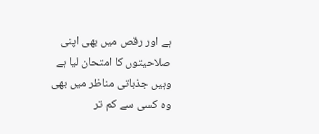ہے اور رقص میں بھی اپنی صلاحیتوں کا امتحان لیا ہے وہیں جذباتی مناظر میں بھی وہ کسی سے کم تر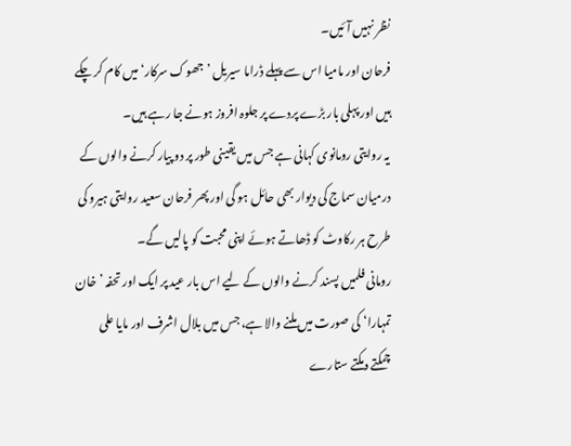نظر نہیں آئیں۔
فرحان اور مامیا اس سے پہلے ڈراما سیریل ’جھوک سرکار‘ میں کام کر چکے ہیں اور پہلی بار بڑے پردے پر جلوہ افروز ہونے جا رہے ہیں۔
یہ روایتی رومانوی کہانی ہے جس میں یقینی طور پر دو پیار کرنے والوں کے درمیان سماج کی دیوار بھی حائل ہو گی اور پھر فرحان سعید روایتی ہیرو کی طرح ہر رکاوٹ کو ڈھاتے ہوئے اپنی محبت کو پالیں گے۔
رومانی فلمیں پسند کرنے والوں کے لیے اس بار عید پر ایک اور تحفہ ’خان تمہارا‘ کی صورت میں ملنے والا ہے، جس میں بلال اشرف اور مایا علی چمکتے دمکتے ستارے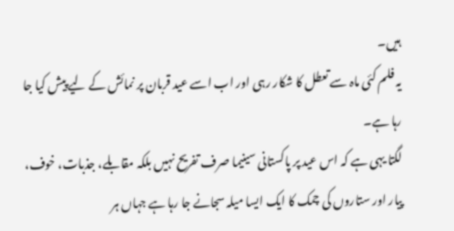ہیں۔
یہ فلم کئی ماہ سے تعطل کا شکار رہی اور اب اسے عید قربان پر نمائش کے لیے پیش کیا جا رہا ہے۔
لگتا یہی ہے کہ اس عید پر پاکستانی سینیما صرف تفریح نہیں بلکہ مقابلے، جذبات، خوف، پیار اور ستاروں کی چمک کا ایک ایسا میلہ سجانے جا رہا ہے جہاں ہر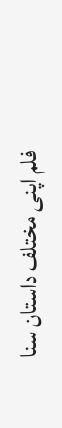فلم اپنی مختلف داستان سنا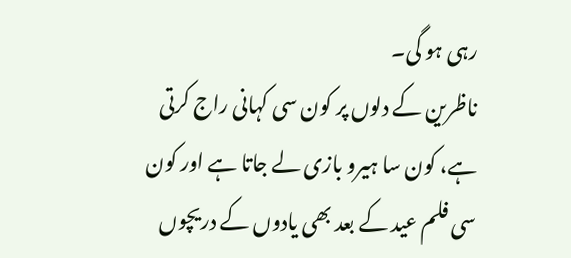رہی ہو گی۔
ناظرین کے دلوں پر کون سی کہانی راج کرتی ہے، کون سا ہیرو بازی لے جاتا ہے اور کون سی فلم عید کے بعد بھی یادوں کے دریچوں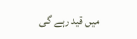میں قید رہے گی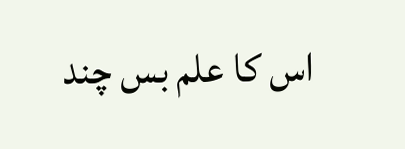اس کا علم بس چند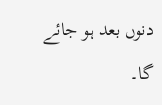دنوں بعد ہو جائے گا۔